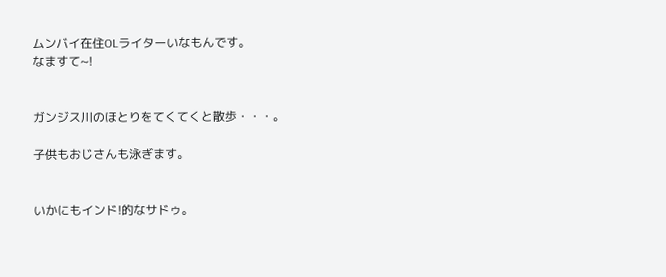ムンバイ在住OLライターいなもんです。
なますて~!


ガンジス川のほとりをてくてくと散歩・・・。

子供もおじさんも泳ぎます。


いかにもインド!的なサドゥ。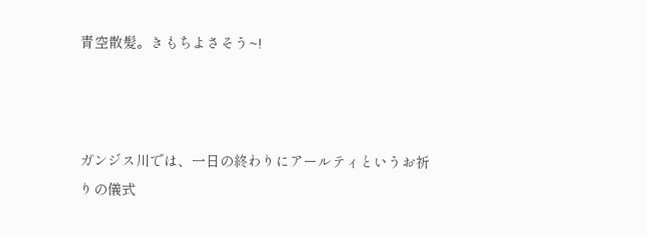青空散髪。きもちよさそう~!



ガンジス川では、一日の終わりにアールティというお祈りの儀式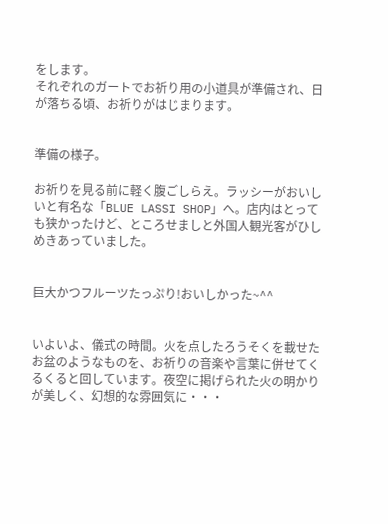をします。
それぞれのガートでお祈り用の小道具が準備され、日が落ちる頃、お祈りがはじまります。


準備の様子。

お祈りを見る前に軽く腹ごしらえ。ラッシーがおいしいと有名な「BLUE LASSI SHOP」へ。店内はとっても狭かったけど、ところせましと外国人観光客がひしめきあっていました。


巨大かつフルーツたっぷり!おいしかった~^^


いよいよ、儀式の時間。火を点したろうそくを載せたお盆のようなものを、お祈りの音楽や言葉に併せてくるくると回しています。夜空に掲げられた火の明かりが美しく、幻想的な雰囲気に・・・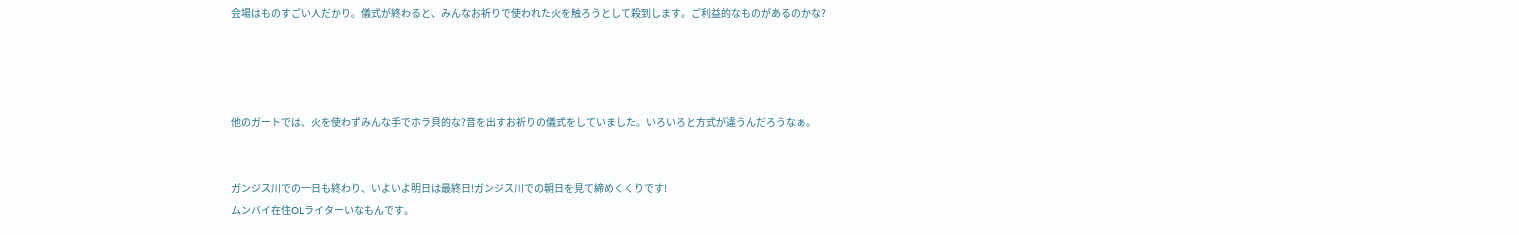会場はものすごい人だかり。儀式が終わると、みんなお祈りで使われた火を触ろうとして殺到します。ご利益的なものがあるのかな?




他のガートでは、火を使わずみんな手でホラ貝的な?音を出すお祈りの儀式をしていました。いろいろと方式が違うんだろうなぁ。


ガンジス川での一日も終わり、いよいよ明日は最終日!ガンジス川での朝日を見て締めくくりです!
ムンバイ在住OLライターいなもんです。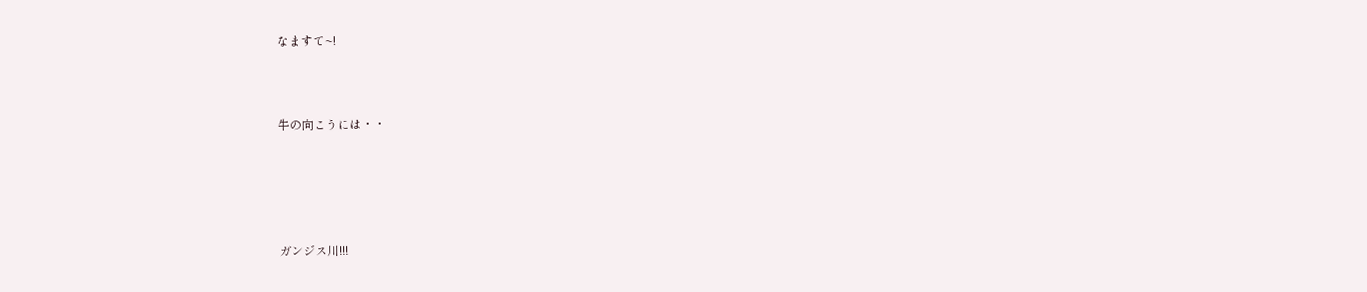なますて~!



牛の向こうには・・





ガンジス川!!!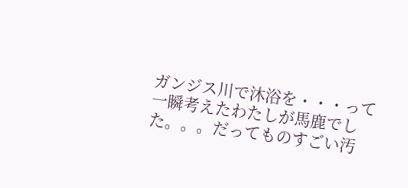ガンジス川で沐浴を・・・って一瞬考えたわたしが馬鹿でした。。。だってものすごい汚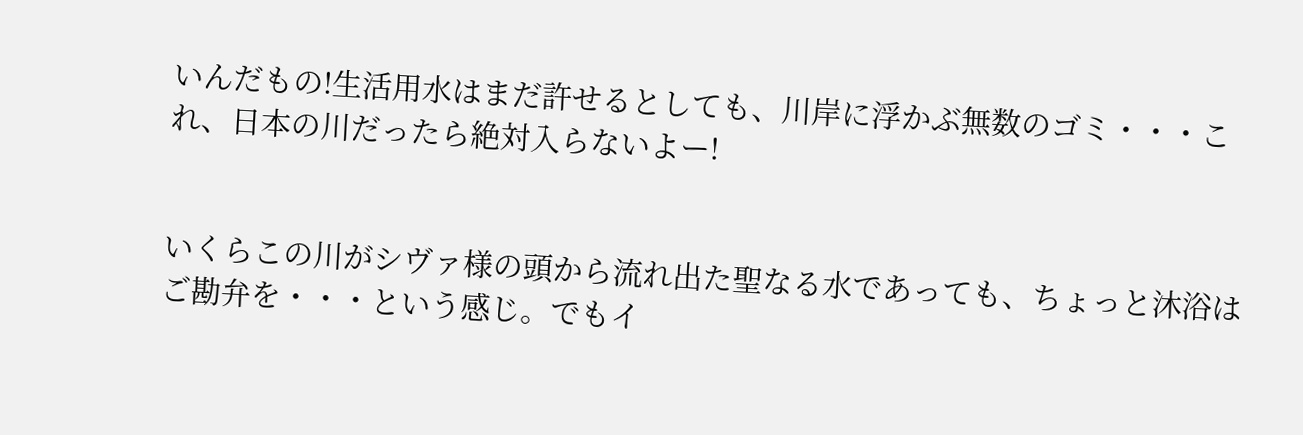いんだもの!生活用水はまだ許せるとしても、川岸に浮かぶ無数のゴミ・・・これ、日本の川だったら絶対入らないよー!


いくらこの川がシヴァ様の頭から流れ出た聖なる水であっても、ちょっと沐浴はご勘弁を・・・という感じ。でもイ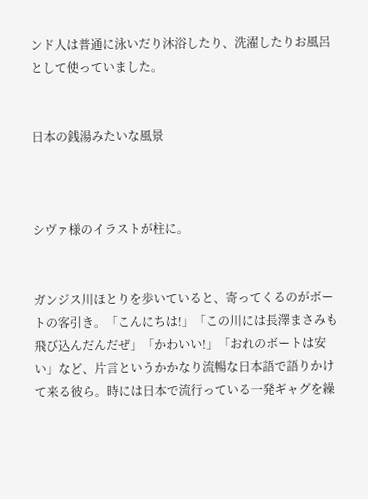ンド人は普通に泳いだり沐浴したり、洗濯したりお風呂として使っていました。


日本の銭湯みたいな風景



シヴァ様のイラストが柱に。


ガンジス川ほとりを歩いていると、寄ってくるのがボートの客引き。「こんにちは!」「この川には長澤まさみも飛び込んだんだぜ」「かわいい!」「おれのボートは安い」など、片言というかかなり流暢な日本語で語りかけて来る彼ら。時には日本で流行っている一発ギャグを繰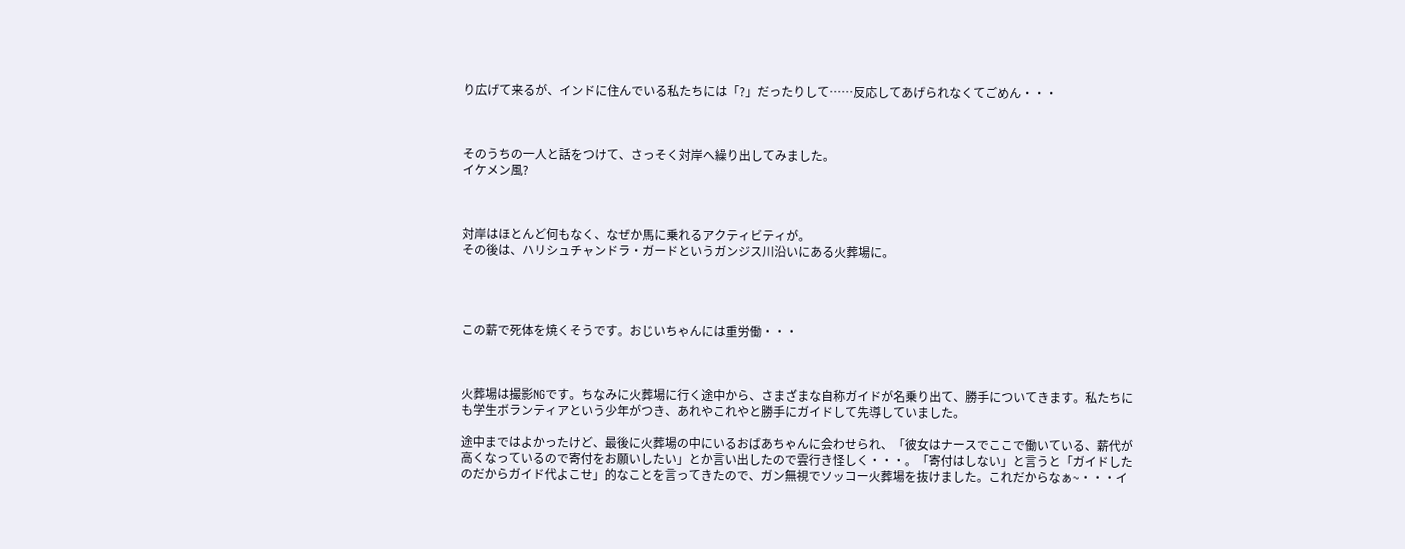り広げて来るが、インドに住んでいる私たちには「?」だったりして……反応してあげられなくてごめん・・・



そのうちの一人と話をつけて、さっそく対岸へ繰り出してみました。
イケメン風?



対岸はほとんど何もなく、なぜか馬に乗れるアクティビティが。
その後は、ハリシュチャンドラ・ガードというガンジス川沿いにある火葬場に。




この薪で死体を焼くそうです。おじいちゃんには重労働・・・



火葬場は撮影NGです。ちなみに火葬場に行く途中から、さまざまな自称ガイドが名乗り出て、勝手についてきます。私たちにも学生ボランティアという少年がつき、あれやこれやと勝手にガイドして先導していました。

途中まではよかったけど、最後に火葬場の中にいるおばあちゃんに会わせられ、「彼女はナースでここで働いている、薪代が高くなっているので寄付をお願いしたい」とか言い出したので雲行き怪しく・・・。「寄付はしない」と言うと「ガイドしたのだからガイド代よこせ」的なことを言ってきたので、ガン無視でソッコー火葬場を抜けました。これだからなぁ~・・・イ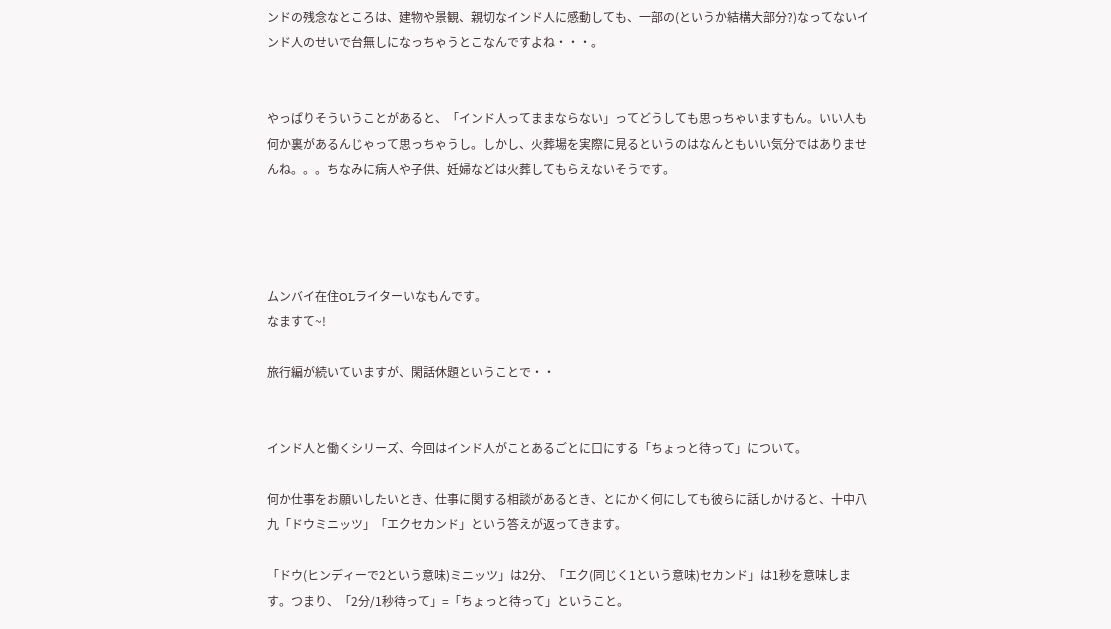ンドの残念なところは、建物や景観、親切なインド人に感動しても、一部の(というか結構大部分?)なってないインド人のせいで台無しになっちゃうとこなんですよね・・・。


やっぱりそういうことがあると、「インド人ってままならない」ってどうしても思っちゃいますもん。いい人も何か裏があるんじゃって思っちゃうし。しかし、火葬場を実際に見るというのはなんともいい気分ではありませんね。。。ちなみに病人や子供、妊婦などは火葬してもらえないそうです。




ムンバイ在住OLライターいなもんです。
なますて~!

旅行編が続いていますが、閑話休題ということで・・


インド人と働くシリーズ、今回はインド人がことあるごとに口にする「ちょっと待って」について。

何か仕事をお願いしたいとき、仕事に関する相談があるとき、とにかく何にしても彼らに話しかけると、十中八九「ドウミニッツ」「エクセカンド」という答えが返ってきます。

「ドウ(ヒンディーで2という意味)ミニッツ」は2分、「エク(同じく1という意味)セカンド」は1秒を意味します。つまり、「2分/1秒待って」=「ちょっと待って」ということ。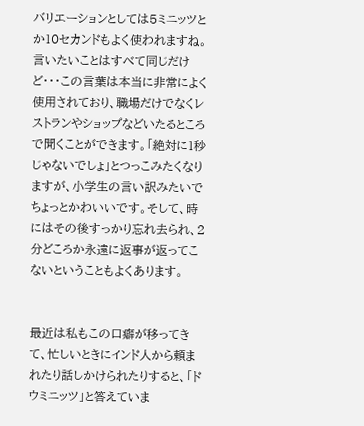バリエーションとしては5ミニッツとか10セカンドもよく使われますね。言いたいことはすべて同じだけど・・・この言葉は本当に非常によく使用されており、職場だけでなくレストランやショップなどいたるところで聞くことができます。「絶対に1秒じゃないでしょ」とつっこみたくなりますが、小学生の言い訳みたいでちょっとかわいいです。そして、時にはその後すっかり忘れ去られ、2分どころか永遠に返事が返ってこないということもよくあります。


最近は私もこの口癖が移ってきて、忙しいときにインド人から頼まれたり話しかけられたりすると、「ドウミニッツ」と答えていま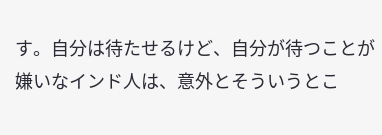す。自分は待たせるけど、自分が待つことが嫌いなインド人は、意外とそういうとこ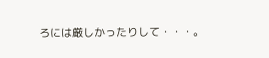ろには厳しかったりして・・・。